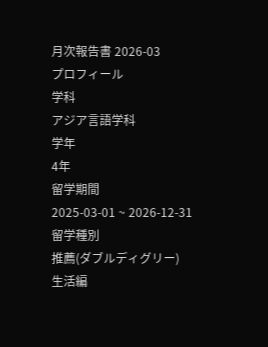月次報告書 2026-03
プロフィール
学科
アジア言語学科
学年
4年
留学期間
2025-03-01 ~ 2026-12-31
留学種別
推薦(ダブルディグリー)
生活編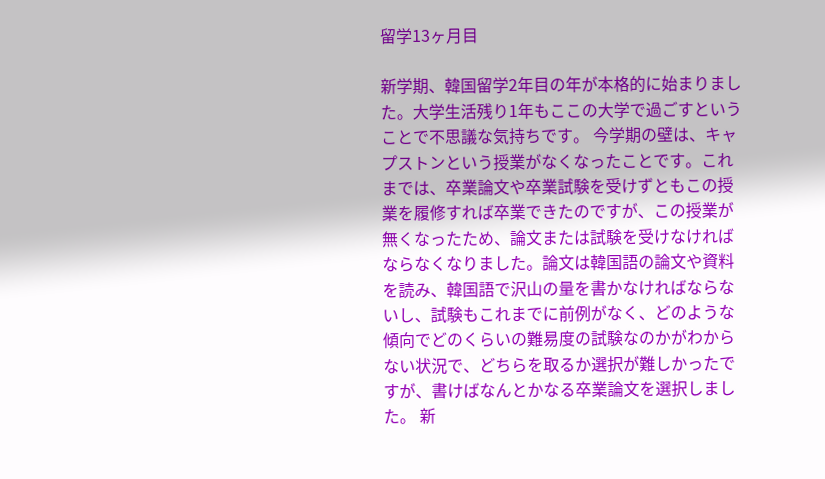留学13ヶ月目

新学期、韓国留学2年目の年が本格的に始まりました。大学生活残り1年もここの大学で過ごすということで不思議な気持ちです。 今学期の壁は、キャプストンという授業がなくなったことです。これまでは、卒業論文や卒業試験を受けずともこの授業を履修すれば卒業できたのですが、この授業が無くなったため、論文または試験を受けなければならなくなりました。論文は韓国語の論文や資料を読み、韓国語で沢山の量を書かなければならないし、試験もこれまでに前例がなく、どのような傾向でどのくらいの難易度の試験なのかがわからない状況で、どちらを取るか選択が難しかったですが、書けばなんとかなる卒業論文を選択しました。 新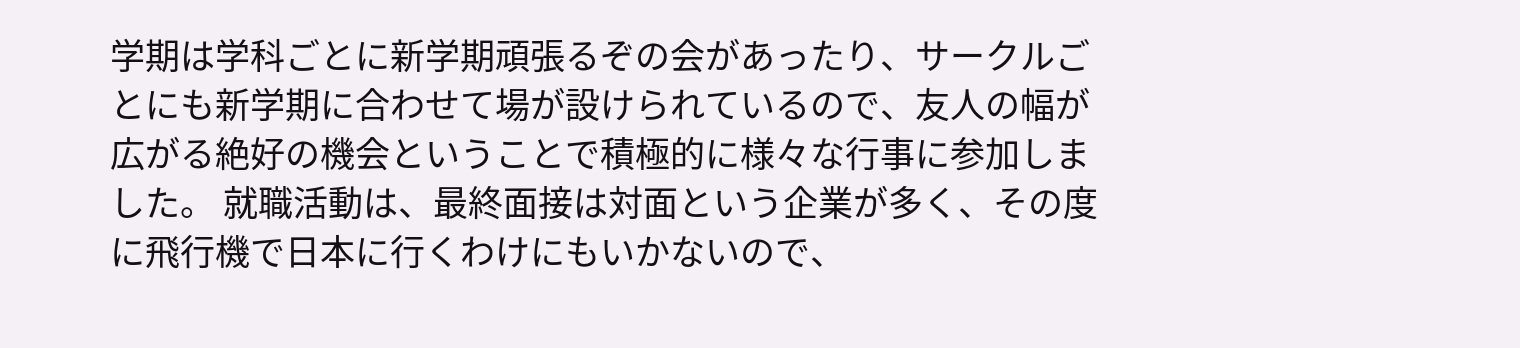学期は学科ごとに新学期頑張るぞの会があったり、サークルごとにも新学期に合わせて場が設けられているので、友人の幅が広がる絶好の機会ということで積極的に様々な行事に参加しました。 就職活動は、最終面接は対面という企業が多く、その度に飛行機で日本に行くわけにもいかないので、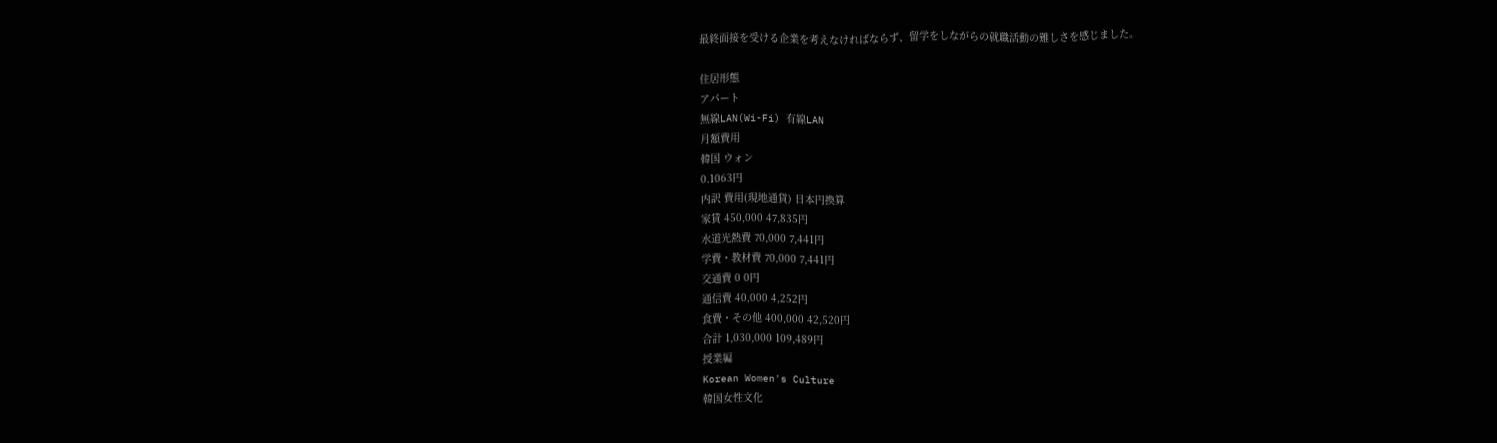最終面接を受ける企業を考えなければならず、留学をしながらの就職活動の難しさを感じました。

住居形態
アパート
無線LAN(Wi-Fi) 有線LAN
月額費用
韓国 ウォン
0.1063円
内訳 費用(現地通貨) 日本円換算
家賃 450,000 47,835円
水道光熱費 70,000 7,441円
学費・教材費 70,000 7,441円
交通費 0 0円
通信費 40,000 4,252円
食費・その他 400,000 42,520円
合計 1,030,000 109,489円
授業編
Korean Women's Culture
韓国女性文化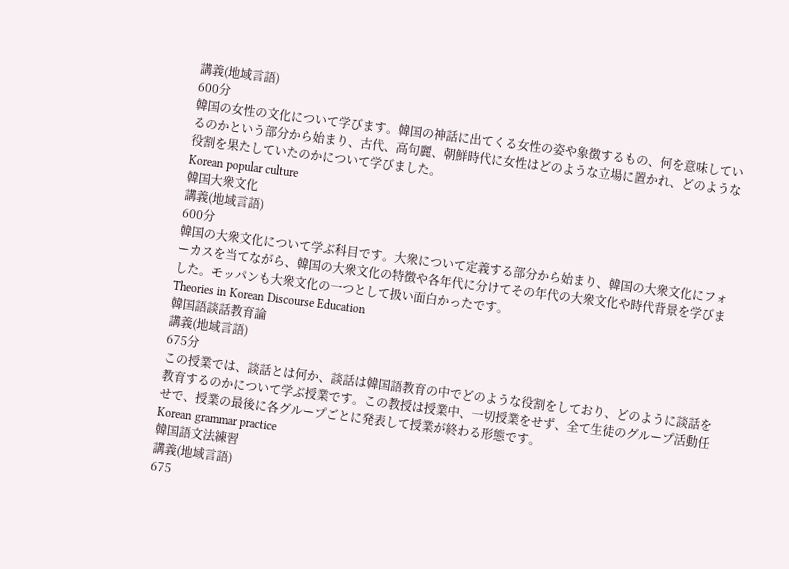講義(地域言語)
600分
韓国の女性の文化について学びます。韓国の神話に出てくる女性の姿や象徴するもの、何を意味しているのかという部分から始まり、古代、高句麗、朝鮮時代に女性はどのような立場に置かれ、どのような役割を果たしていたのかについて学びました。
Korean popular culture
韓国大衆文化
講義(地域言語)
600分
韓国の大衆文化について学ぶ科目です。大衆について定義する部分から始まり、韓国の大衆文化にフォーカスを当てながら、韓国の大衆文化の特徴や各年代に分けてその年代の大衆文化や時代背景を学びました。モッパンも大衆文化の一つとして扱い面白かったです。
Theories in Korean Discourse Education
韓国語談話教育論
講義(地域言語)
675分
この授業では、談話とは何か、談話は韓国語教育の中でどのような役割をしており、どのように談話を教育するのかについて学ぶ授業です。この教授は授業中、一切授業をせず、全て生徒のグループ活動任せで、授業の最後に各グループごとに発表して授業が終わる形態です。
Korean grammar practice
韓国語文法練習
講義(地域言語)
675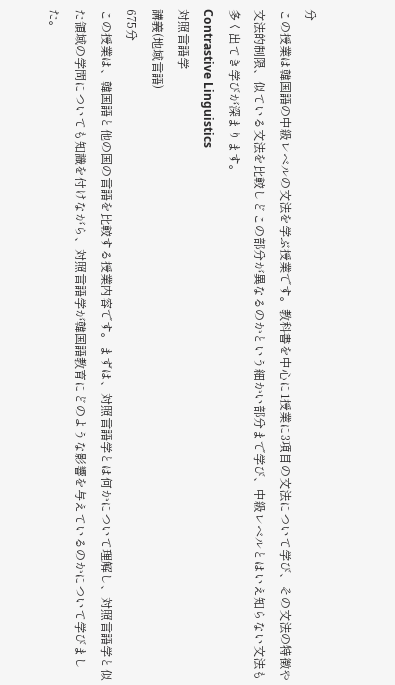分
この授業は韓国語の中級レベルの文法を学ぶ授業です。教科書を中心に1授業に3項目の文法について学び、その文法の特徴や文法的制限、似ている文法を比較しどこの部分が異なるのかという細かい部分まで学び、中級レベルとはいえ知らない文法も多く出てき学びが深まります。
Contrastive Linguistics
対照言語学
講義(地域言語)
675分
この授業は、韓国語と他の国の言語を比較する授業内容です。まずは、対照言語学とは何かについて理解し、対照言語学と似た領域の学問についても知識を付けながら、対照言語学が韓国語教育にどのような影響を与えているのかについて学びました。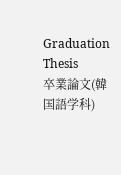Graduation Thesis
卒業論文(韓国語学科)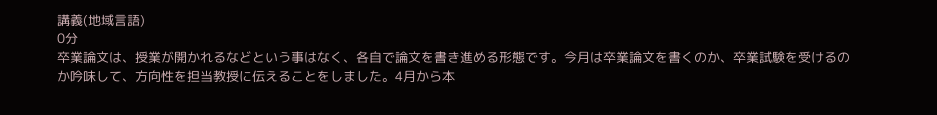講義(地域言語)
0分
卒業論文は、授業が開かれるなどという事はなく、各自で論文を書き進める形態です。今月は卒業論文を書くのか、卒業試験を受けるのか吟味して、方向性を担当教授に伝えることをしました。4月から本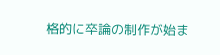格的に卒論の制作が始ま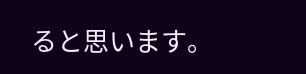ると思います。